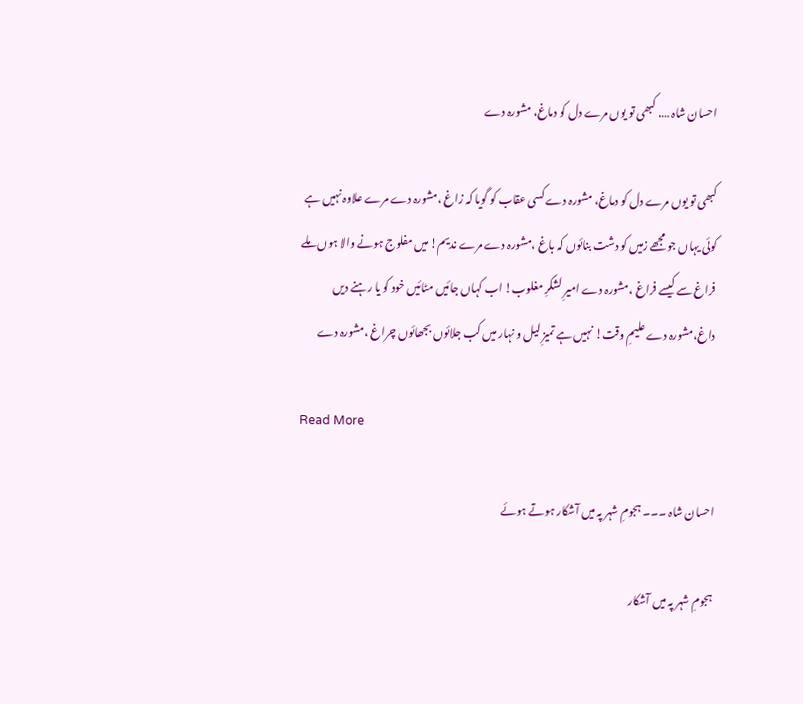احسان شاہ …. کبھی تو یوں مرے دل کو دماغ، مشورہ دے

کبھی تو یوں مرے دل کو دماغ، مشورہ دے کسی عقاب کو گویا کہ زاغ ،مشورہ دے مرے علاوہ نہیں ہے کوئی یہاں جو مجھے زمیں کو دشت بنائوں کہ باغ ،مشورہ دے مرے ندیم! میں مفلوج ہونے والا ہوں ملے فراغ سے کیسے فراغ ،مشورہ دے امیرِ لشکرِ مغلوب! اب کہاں جائیں مٹائیں خود کو یا رہنے دیں داغ،مشورہ دے علیمِ وقت! نہیں ہے تمیزِ لیل و نہار میں کب جلائوں بجھائوں چراغ ،مشورہ دے

Read More

احسان شاہ ۔۔۔ ہجومِ شہر پہ میں آشکار ہوتے ہوئے

ہجومِ شہر پہ میں آشکار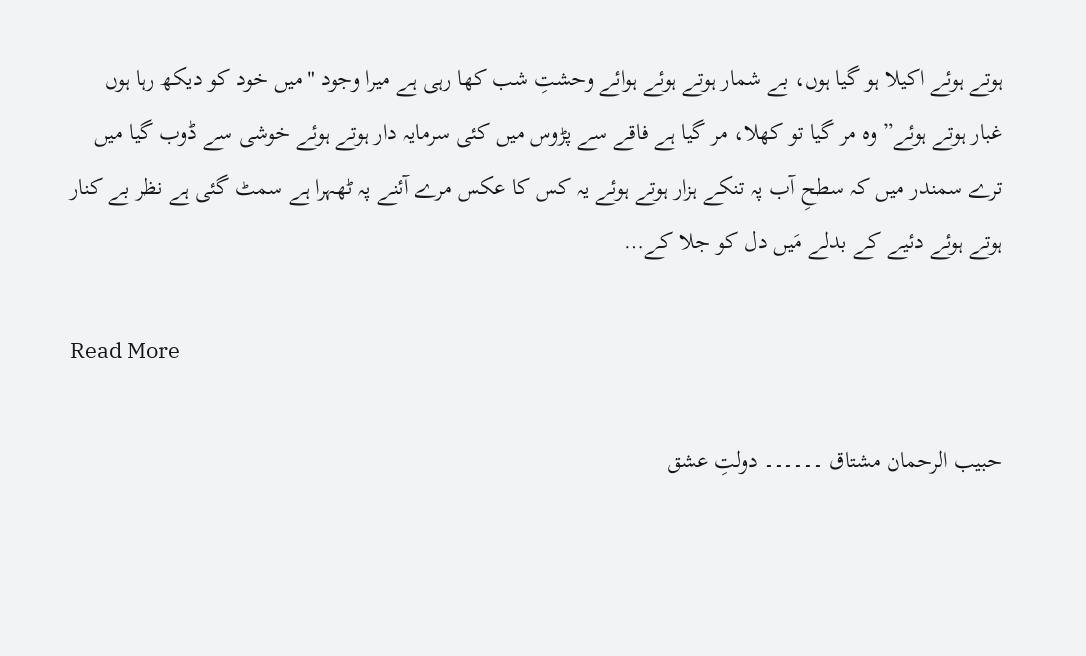ہوتے ہوئے اکیلا ہو گیا ہوں، بے شمار ہوتے ہوئے ہوائے وحشتِ شب کھا رہی ہے میرا وجود "میں خود کو دیکھ رہا ہوں غبار ہوتے ہوئے” وہ مر گیا تو کھلا، مر گیا ہے فاقے سے پڑوس میں کئی سرمایہ دار ہوتے ہوئے خوشی سے ڈوب گیا میں ترے سمندر میں کہ سطحِ آب پہ تنکے ہزار ہوتے ہوئے یہ کس کا عکس مرے آئنے پہ ٹھہرا ہے سمٹ گئی ہے نظر بے کنار ہوتے ہوئے دئیے کے بدلے مَیں دل کو جلا کے…

Read More

حبیب الرحمان مشتاق ۔۔۔۔۔۔ دولتِ عشق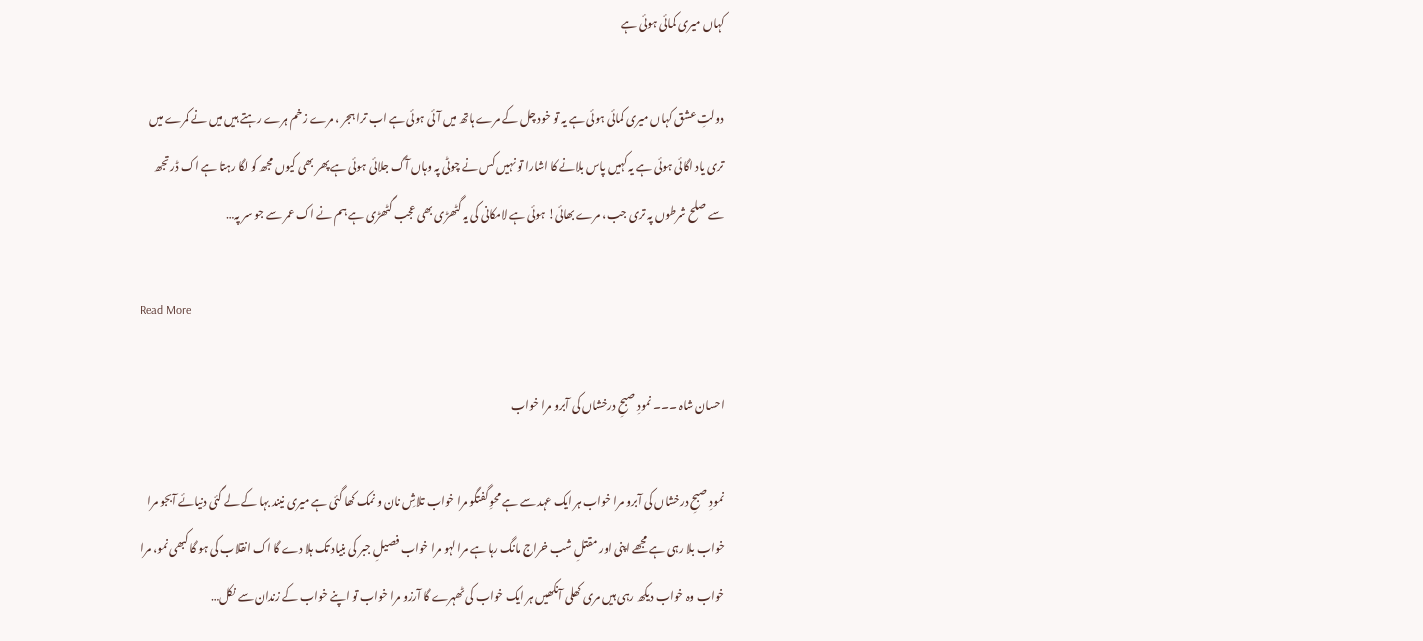کہاں میری کمائی ہوئی ہے

دولتِ عشق کہاں میری کمائی ہوئی ہے یہ تو خود چل کے مرے ہاتھ میں آئی ہوئی ہے اب ترا ہجر ، مرے زخم ہرے رہتے ہیں میں نے کمرے میں تری یاد اگائی ہوئی ہے یہ کہیں پاس بلانے کا اشارا تو نہیں کس نے چوٹی پہ وہاں آگ جلائی ہوئی ہے پھر بھی کیوں مجھ کو لگا رہتا ہے اک ڈر تجھ سے صلح شرطوں پہ تری جب، مرے بھائی! ہوئی ہے لامکانی کی یہ گٹھڑی بھی عجب گٹھڑی ہے ہم نے اک عمر سے جو سر پہ…

Read More

احسان شاہ ۔۔۔ نمودِ صبحِ درخشاں کی آبرو مرا خواب

نمودِ صبحِ درخشاں کی آبرو مرا خواب ہر ایک عہد سے ہے محوِ گفتگو مرا خواب تلاشِ نان و نمک کھا گئی ہے میری نیند بہا کے لے گئی دنیائے آبجو مرا خواب بلا رہی ہے مجھے اپنی اور مقتلِ شب خراج مانگ رہا ہے مرا لہو مرا خواب فصیلِ جبر کی بنیاد تک ہلا دے گا اک انقلاب کی ہو گا کبھی نمو، مرا خواب وہ خواب دیکھ رہی ہیں مری کھلی آنکھیں ہر ایک خواب کی ٹھہرے گا آرزو مرا خواب تو اپنے خواب کے زندان سے نکل…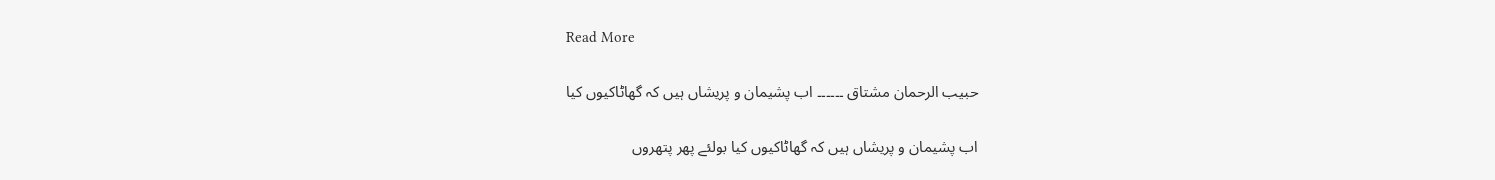Read More

حبیب الرحمان مشتاق ۔۔۔۔۔۔ اب پشیمان و پریشاں ہیں کہ گھاٹاکیوں کیا

اب پشیمان و پریشاں ہیں کہ گھاٹاکیوں کیا بولئے پھر پتھروں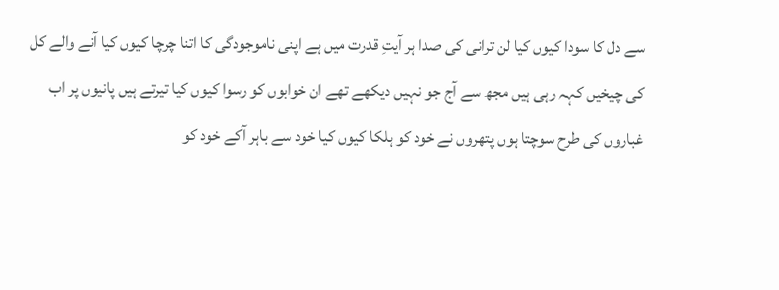سے دل کا سودا کیوں کیا لن ترانی کی صدا ہر آیتِ قدرت میں ہے اپنی ناموجودگی کا اتنا چرچا کیوں کیا آنے والے کل کی چیخیں کہہ رہی ہیں مجھ سے آج جو نہیں دیکھے تھے ان خوابوں کو رسوا کیوں کیا تیرتے ہیں پانیوں پر اب غباروں کی طرح سوچتا ہوں پتھروں نے خود کو ہلکا کیوں کیا خود سے باہر آکے خود کو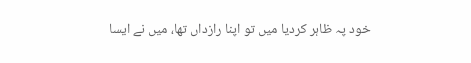خود پہ ظاہر کردیا میں تو اپنا رازداں تھا، میں نے ایسا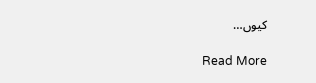کیوں…

Read More